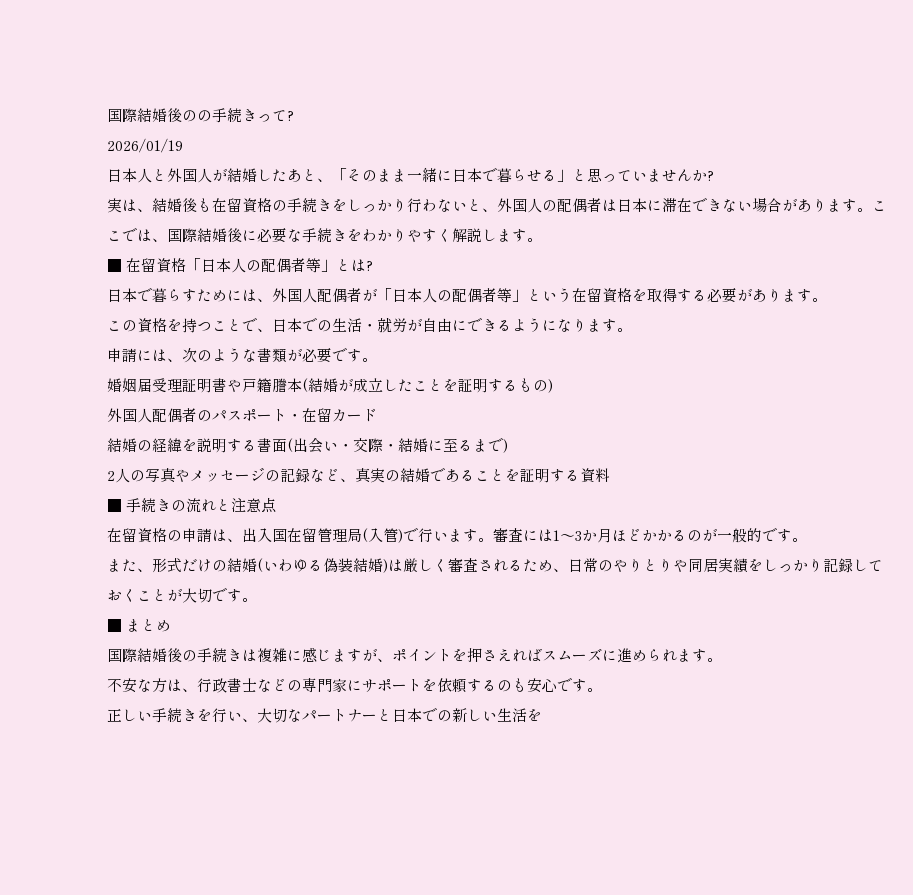国際結婚後のの手続きって?
2026/01/19
日本人と外国人が結婚したあと、「そのまま一緒に日本で暮らせる」と思っていませんか?
実は、結婚後も在留資格の手続きをしっかり行わないと、外国人の配偶者は日本に滞在できない場合があります。ここでは、国際結婚後に必要な手続きをわかりやすく解説します。
■ 在留資格「日本人の配偶者等」とは?
日本で暮らすためには、外国人配偶者が「日本人の配偶者等」という在留資格を取得する必要があります。
この資格を持つことで、日本での生活・就労が自由にできるようになります。
申請には、次のような書類が必要です。
婚姻届受理証明書や戸籍謄本(結婚が成立したことを証明するもの)
外国人配偶者のパスポート・在留カード
結婚の経緯を説明する書面(出会い・交際・結婚に至るまで)
2人の写真やメッセージの記録など、真実の結婚であることを証明する資料
■ 手続きの流れと注意点
在留資格の申請は、出入国在留管理局(入管)で行います。審査には1〜3か月ほどかかるのが一般的です。
また、形式だけの結婚(いわゆる偽装結婚)は厳しく審査されるため、日常のやりとりや同居実績をしっかり記録しておくことが大切です。
■ まとめ
国際結婚後の手続きは複雑に感じますが、ポイントを押さえればスムーズに進められます。
不安な方は、行政書士などの専門家にサポートを依頼するのも安心です。
正しい手続きを行い、大切なパートナーと日本での新しい生活を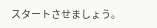スタートさせましょう。